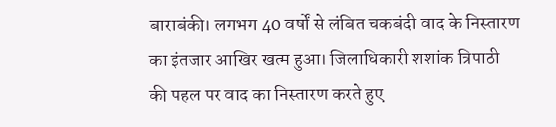बाराबंकी। लगभग 40 वर्षों से लंबित चकबंदी वाद के निस्तारण का इंतजार आखिर खत्म हुआ। जिलाधिकारी शशांक त्रिपाठी की पहल पर वाद का निस्तारण करते हुए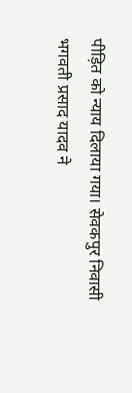पीड़ित को न्याय दिलाया गया। सेवकपुर निवासी भगवती प्रसाद यादव ने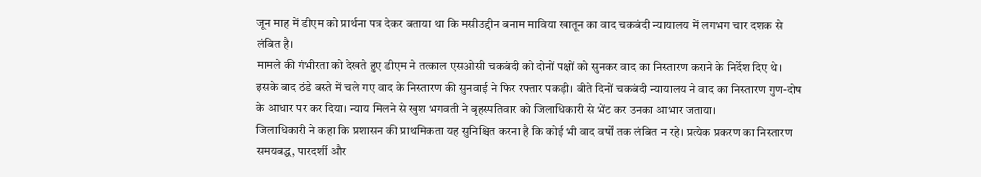जून माह में डीएम को प्रार्थना पत्र देकर बताया था कि मसीउद्दीन बनाम माविया खातून का वाद चकबंदी न्यायालय में लगभग चार दशक से लंबित है।
मामले की गंभीरता को देखते हुए डीएम ने तत्काल एसओसी चकबंदी को दोनों पक्षों को सुनकर वाद का निस्तारण कराने के निर्देश दिए थे। इसके बाद ठंडे बस्ते में चले गए वाद के निस्तारण की सुनवाई ने फिर रफ्तार पकड़ी। बीते दिनों चकबंदी न्यायालय ने वाद का निस्तारण गुण-दोष के आधार पर कर दिया। न्याय मिलने से खुश भगवती ने बृहस्पतिवार को जिलाधिकारी से भेंट कर उनका आभार जताया।
जिलाधिकारी ने कहा कि प्रशासन की प्राथमिकता यह सुनिश्चित करना है कि कोई भी वाद वर्षों तक लंबित न रहे। प्रत्येक प्रकरण का निस्तारण समयबद्ध, पारदर्शी और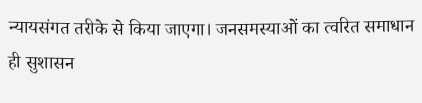न्यायसंगत तरीके से किया जाएगा। जनसमस्याओं का त्वरित समाधान ही सुशासन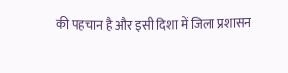की पहचान है और इसी दिशा में जिला प्रशासन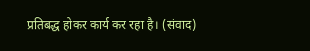प्रतिबद्ध होकर कार्य कर रहा है। (संवाद)